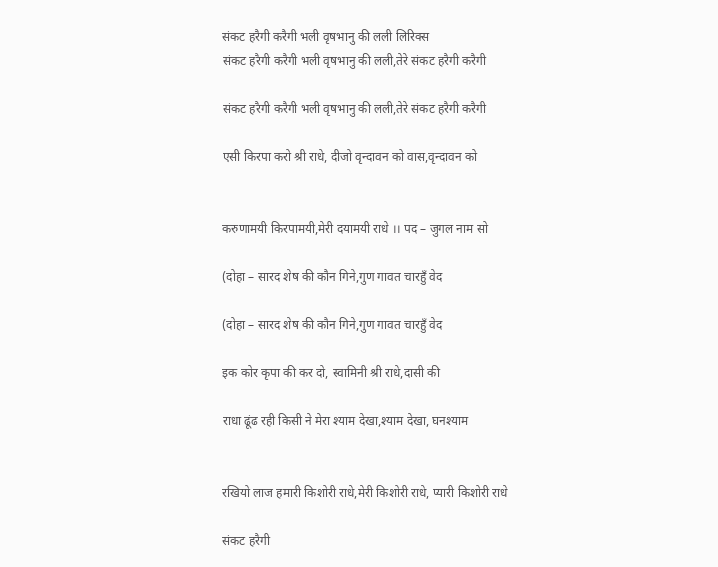संकट हरैगी करैगी भली वृषभानु की लली लिरिक्स
संकट हरैगी करैगी भली वृषभानु की लली,तेरे संकट हरैगी करैगी

संकट हरैगी करैगी भली वृषभानु की लली,तेरे संकट हरैगी करैगी

एसी किरपा करो श्री राधे, दीजो वृन्दावन को वास,वृन्दावन को


करुणामयी किरपामयी,मेरी दयामयी राधे ।। पद – जुगल नाम सो

(दोहा – सारद शेष की कौन गिने,गुण गावत चारहुँ वेद

(दोहा – सारद शेष की कौन गिने,गुण गावत चारहुँ वेद

इक कोर कृपा की कर दो, स्वामिनी श्री राधे,दासी की

राधा ढूंढ रही किसी ने मेरा श्याम देखा,श्याम देखा, घनश्याम


रखियो लाज हमारी किशोरी राधे,मेरी किशोरी राधे, प्यारी किशोरी राधे

संकट हरैगी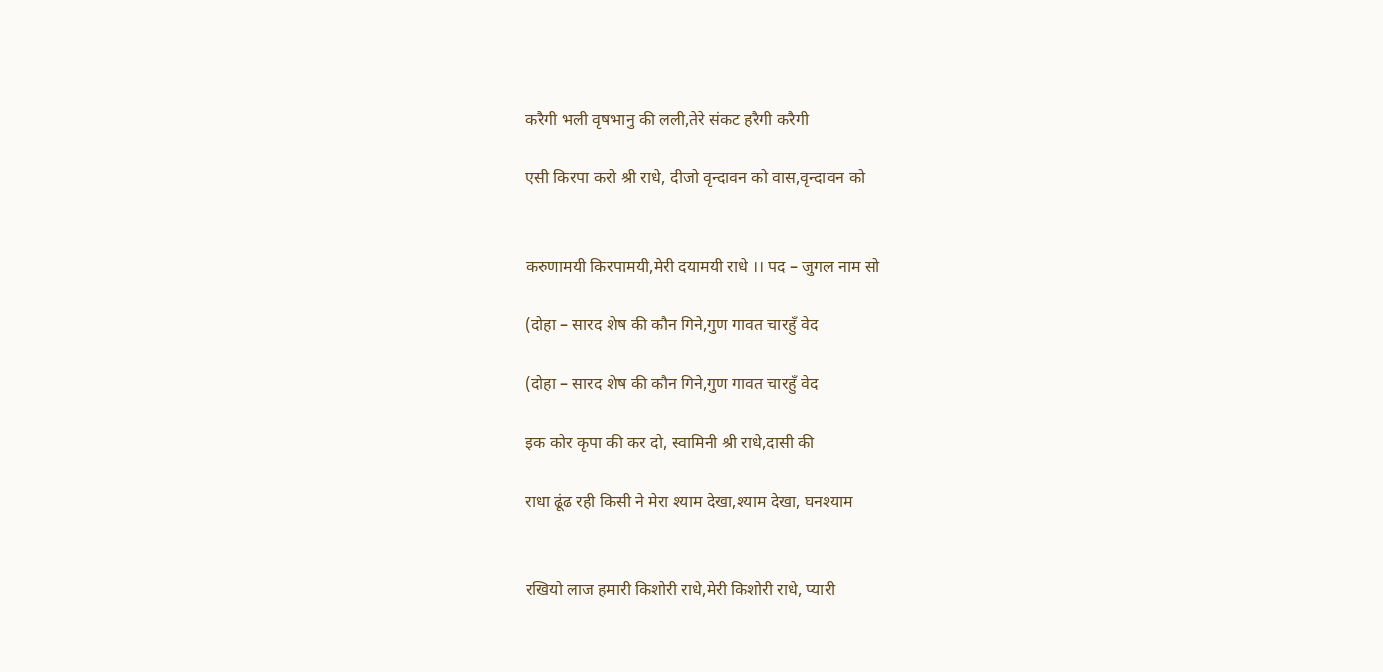करैगी भली वृषभानु की लली,तेरे संकट हरैगी करैगी

एसी किरपा करो श्री राधे, दीजो वृन्दावन को वास,वृन्दावन को


करुणामयी किरपामयी,मेरी दयामयी राधे ।। पद – जुगल नाम सो

(दोहा – सारद शेष की कौन गिने,गुण गावत चारहुँ वेद

(दोहा – सारद शेष की कौन गिने,गुण गावत चारहुँ वेद

इक कोर कृपा की कर दो, स्वामिनी श्री राधे,दासी की

राधा ढूंढ रही किसी ने मेरा श्याम देखा,श्याम देखा, घनश्याम


रखियो लाज हमारी किशोरी राधे,मेरी किशोरी राधे, प्यारी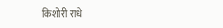किशोरी राधे